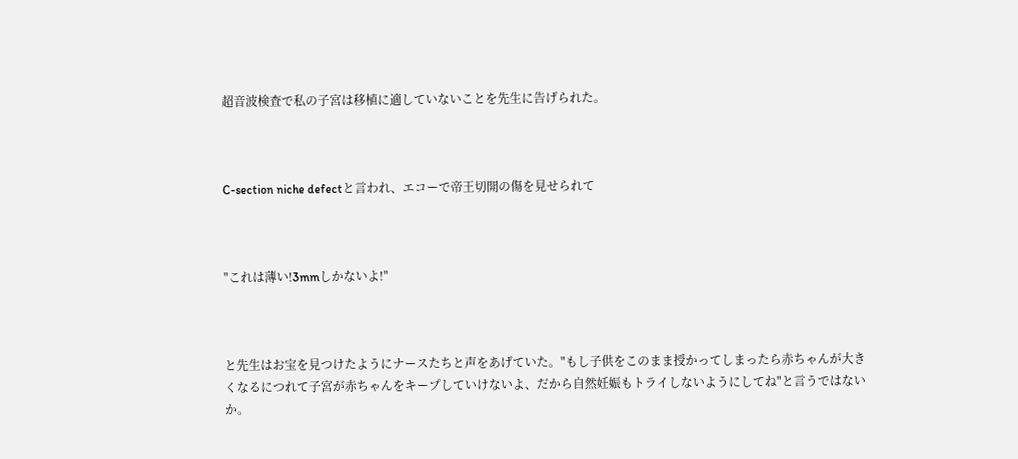超音波検査で私の子宮は移植に適していないことを先生に告げられた。



C-section niche defectと言われ、エコーで帝王切開の傷を見せられて



"これは薄い!3mmしかないよ!"



と先生はお宝を見つけたようにナースたちと声をあげていた。"もし子供をこのまま授かってしまったら赤ちゃんが大きくなるにつれて子宮が赤ちゃんをキープしていけないよ、だから自然妊娠もトライしないようにしてね"と言うではないか。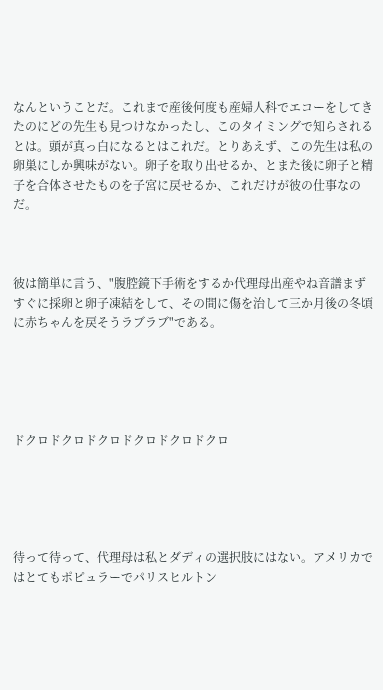なんということだ。これまで産後何度も産婦人科でエコーをしてきたのにどの先生も見つけなかったし、このタイミングで知らされるとは。頭が真っ白になるとはこれだ。とりあえず、この先生は私の卵巣にしか興味がない。卵子を取り出せるか、とまた後に卵子と精子を合体させたものを子宮に戻せるか、これだけが彼の仕事なのだ。



彼は簡単に言う、"腹腔鏡下手術をするか代理母出産やね音譜まずすぐに採卵と卵子凍結をして、その間に傷を治して三か月後の冬頃に赤ちゃんを戻そうラブラブ"である。





ドクロドクロドクロドクロドクロドクロ





待って待って、代理母は私とダディの選択肢にはない。アメリカではとてもポピュラーでパリスヒルトン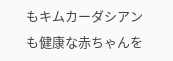もキムカーダシアンも健康な赤ちゃんを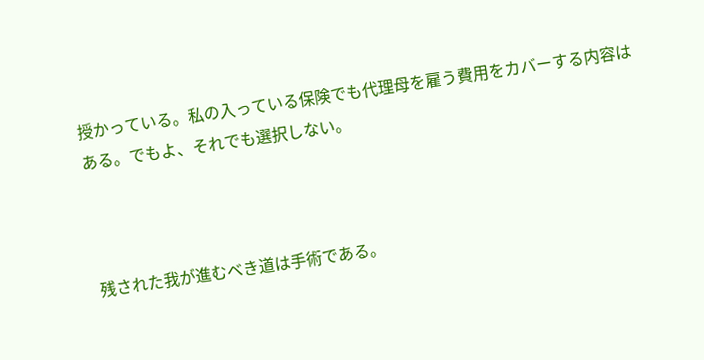授かっている。私の入っている保険でも代理母を雇う費用をカバーする内容はある。でもよ、それでも選択しない。



残された我が進むべき道は手術である。